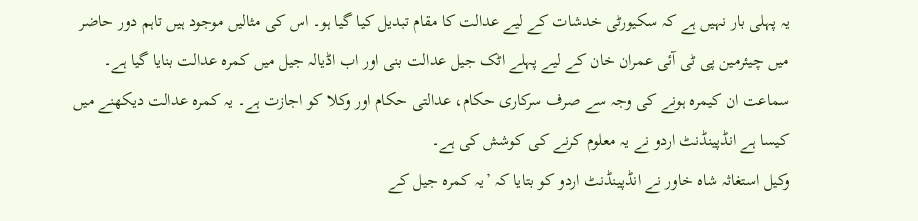یہ پہلی بار نہیں ہے کہ سکیورٹی خدشات کے لیے عدالت کا مقام تبدیل کیا گیا ہو۔ اس کی مثالیں موجود ہیں تاہم دور حاضر میں چیئرمین پی ٹی آئی عمران خان کے لیے پہلے اٹک جیل عدالت بنی اور اب اڈیالہ جیل میں کمرہ عدالت بنایا گیا ہے۔
سماعت ان کیمرہ ہونے کی وجہ سے صرف سرکاری حکام، عدالتی حکام اور وکلا کو اجازت ہے۔ یہ کمرہ عدالت دیکھنے میں کیسا ہے انڈپینڈنٹ اردو نے یہ معلوم کرنے کی کوشش کی ہے۔
وکیل استغاثہ شاہ خاور نے انڈپینڈنٹ اردو کو بتایا کہ ’یہ کمرہ جیل کے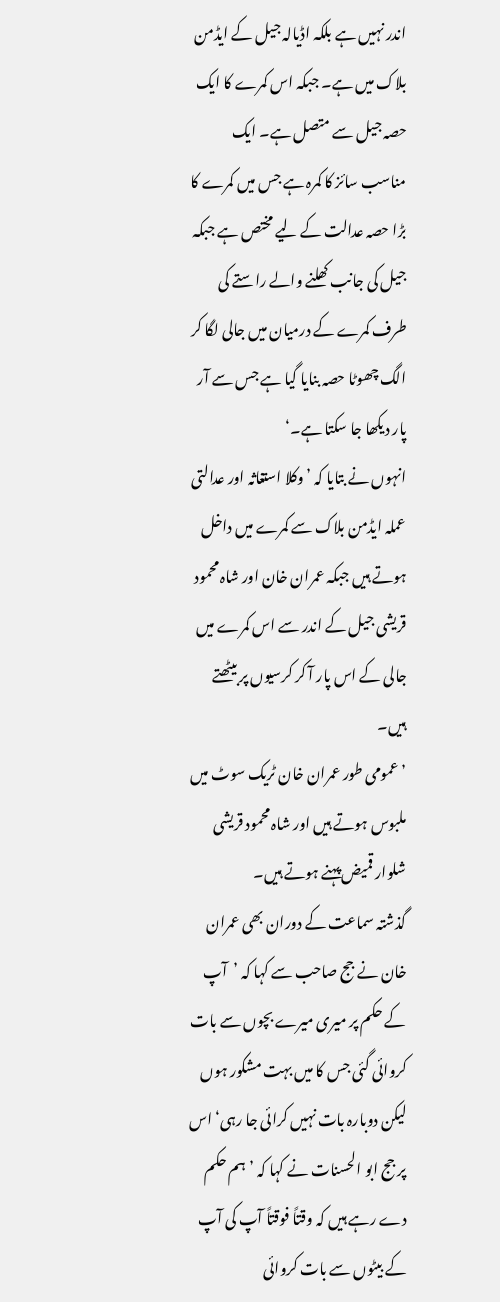اندر نہیں ہے بلکہ اڈیالہ جیل کے ایڈمن بلاک میں ہے۔ جبکہ اس کمرے کا ایک حصہ جیل سے متصل ہے۔ ایک مناسب سائز کا کمرہ ہے جس میں کمرے کا بڑا حصہ عدالت کے لیے مختص ہے جبکہ جیل کی جانب کھلنے والے راستے کی طرف کمرے کے درمیان میں جالی لگا کر الگ چھوٹا حصہ بنایا گیا ہے جس سے آر پار دیکھا جا سکتا ہے۔‘
انہوں نے بتایا کہ ’وکلا استغاثہ اور عدالتی عملہ ایڈمن بلاک سے کمرے میں داخل ہوتے ہیں جبکہ عمران خان اور شاہ محمود قریشی جیل کے اندر سے اس کمرے میں جالی کے اس پار آ کر کرسیوں پر بیٹھتے ہیں۔
’عمومی طور عمران خان ٹریک سوٹ میں ملبوس ہوتے ہیں اور شاہ محمود قریشی شلوار قمیض پہنے ہوتے ہیں۔
گذشتہ سماعت کے دوران بھی عمران خان نے جج صاحب سے کہا کہ ’آپ کے حکم پر میری میرے بچوں سے بات کروائی گئی جس کا میں بہت مشکور ہوں لیکن دوبارہ بات نہیں کرائی جا رہی‘ اس پر جج ابو الحسنات نے کہا کہ ’ہم حکم دے رہے ہیں کہ وقتاً فوقتاً آپ کی آپ کے بیٹوں سے بات کروائی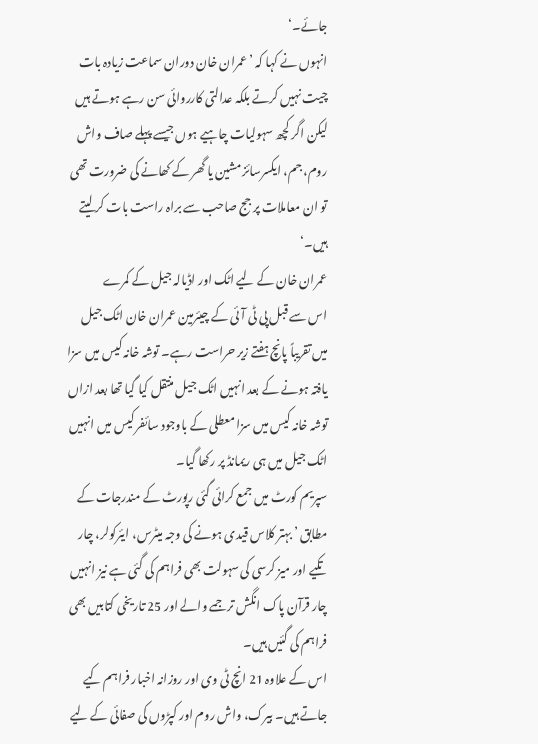جائے۔‘
انہوں نے کہا کہ ’عمران خان دوران سماعت زیادہ بات چیت نہیں کرتے بلکہ عدالتی کارروائی سن رہے ہوتے ہیں لیکن اگر کچھ سہولیات چاہیے ہوں جیسے پہلے صاف واش روم، جم، ایکسرسائز مشین یا گھر کے کھانے کی ضرورت تھی تو ان معاملات پر جج صاحب سے براہ راست بات کر لیتے ہیں۔‘
عمران خان کے لیے اٹک اور اڈیالہ جیل کے کمرے
اس سے قبل پی ٹی آئی کے چیئرمین عمران خان اٹک جیل میں تقریباً پانچ ہفتے زیر حراست رہے۔ توشہ خانہ کیس میں سزا یافتہ ہونے کے بعد انہیں اٹک جیل منتقل کیا گیا تھا بعد ازاں توشہ خانہ کیس میں سزا معطلی کے باوجود سائفر کیس میں انہیں اٹک جیل میں ہی ریمانڈ پر رکھا گیا۔
سپریم کورٹ میں جمع کرائی گئی رپورٹ کے مندرجات کے مطابق ’بہتر کلاس قیدی ہونے کی وجہ میٹرس، ایئرکولر، چار تکیے اور میز کرسی کی سہولت بھی فراہم کی گئی ہے نیز انہیں چار قرآن پاک انگش ترجمے والے اور 25 تاریخی کتابیں بھی فراہم کی گئیں ہیں۔
اس کے علاوہ 21 انچ ٹی وی اور روزانہ اخبار فراہم کیے جاتے ہیں۔ بیرک، واش روم اور کپڑوں کی صفائی کے لیے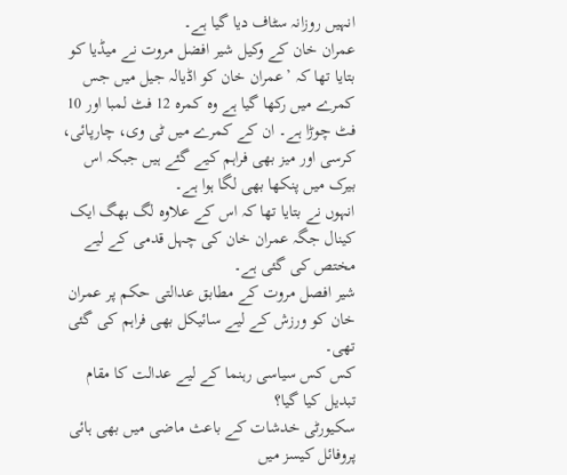انہیں روزانہ سٹاف دیا گیا ہے۔
عمران خان کے وکیل شیر افضل مروت نے میڈیا کو بتایا تھا کہ ’عمران خان کو اڈیالہ جیل میں جس کمرے میں رکھا گیا ہے وہ کمرہ 12 فٹ لمبا اور 10 فٹ چوڑا ہے۔ ان کے کمرے میں ٹی وی، چارپائی، کرسی اور میز بھی فراہم کیے گئے ہیں جبکہ اس بیرک میں پنکھا بھی لگا ہوا ہے۔
انہوں نے بتایا تھا کہ اس کے علاوہ لگ بھگ ایک کینال جگہ عمران خان کی چہل قدمی کے لیے مختص کی گئی ہے۔
شیر افصل مروت کے مطابق عدالتی حکم پر عمران خان کو ورزش کے لیے سائیکل بھی فراہم کی گئی تھی۔
کس کس سیاسی رہنما کے لیے عدالت کا مقام تبدیل کیا گیا؟
سکیورٹی خدشات کے باعث ماضی میں بھی ہائی پروفائل کیسز میں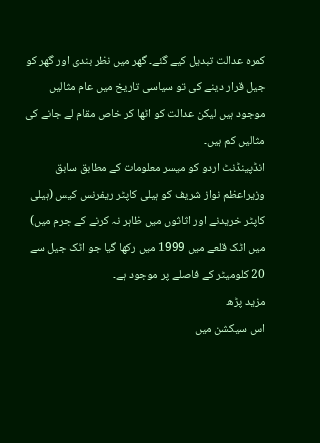کمرہ عدالت تبدیل کیے گئے۔ گھر میں نظر بندی اور گھر کو جیل قرار دینے کی تو سیاسی تاریخ میں عام مثالیں موجود ہیں لیکن عدالت کو اٹھا کر خاص مقام لے جانے کی مثالیں کم ہیں۔
انڈپینڈنٹ اردو کو میسر معلومات کے مطابق سابق وزیراعظم نواز شریف کو ہیلی کاپٹر ریفرنس کیس (ہیلی کاپٹر خریدنے اور اثاثوں میں ظاہر نہ کرنے کے جرم میں) میں اٹک قلعے میں 1999 میں رکھا گیا جو اٹک جیل سے 20 کلومیٹر کے فاصلے پر موجود ہے۔
مزید پڑھ
اس سیکشن میں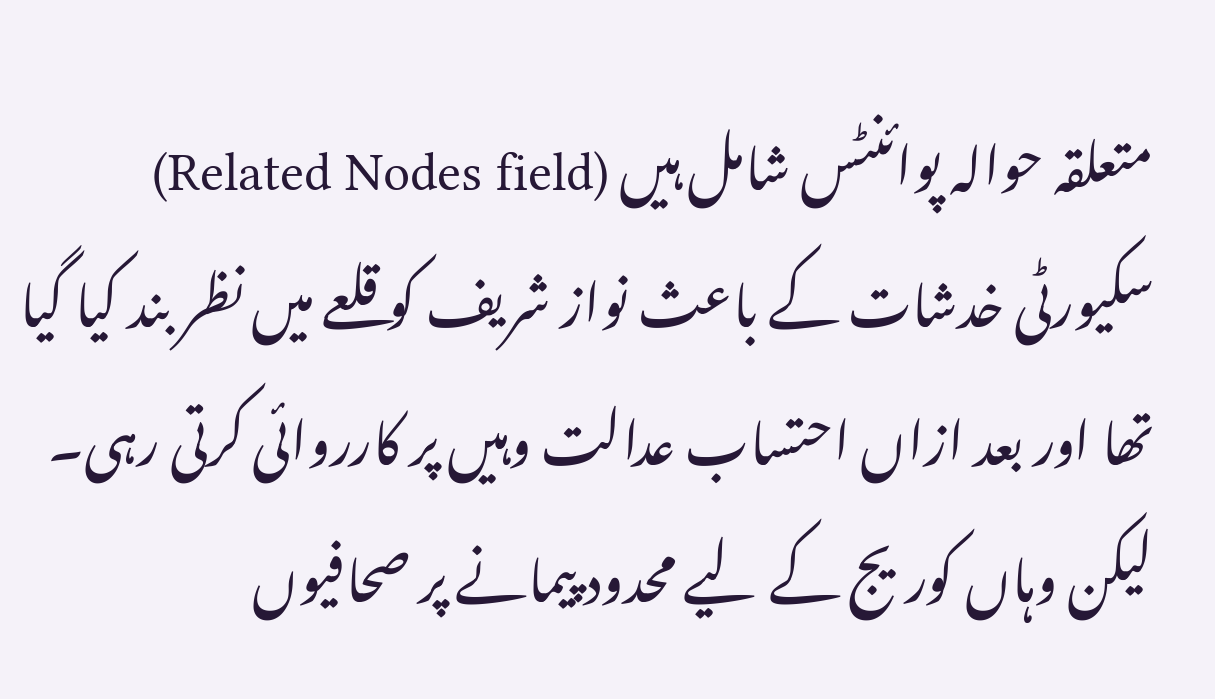متعلقہ حوالہ پوائنٹس شامل ہیں (Related Nodes field)
سکیورٹی خدشات کے باعث نواز شریف کو قلعے میں نظر بند کیا گیا تھا اور بعد ازاں احتساب عدالت وہیں پر کارروائی کرتی رہی۔
لیکن وہاں کوریج کے لیے محدود پیمانے پر صحافیوں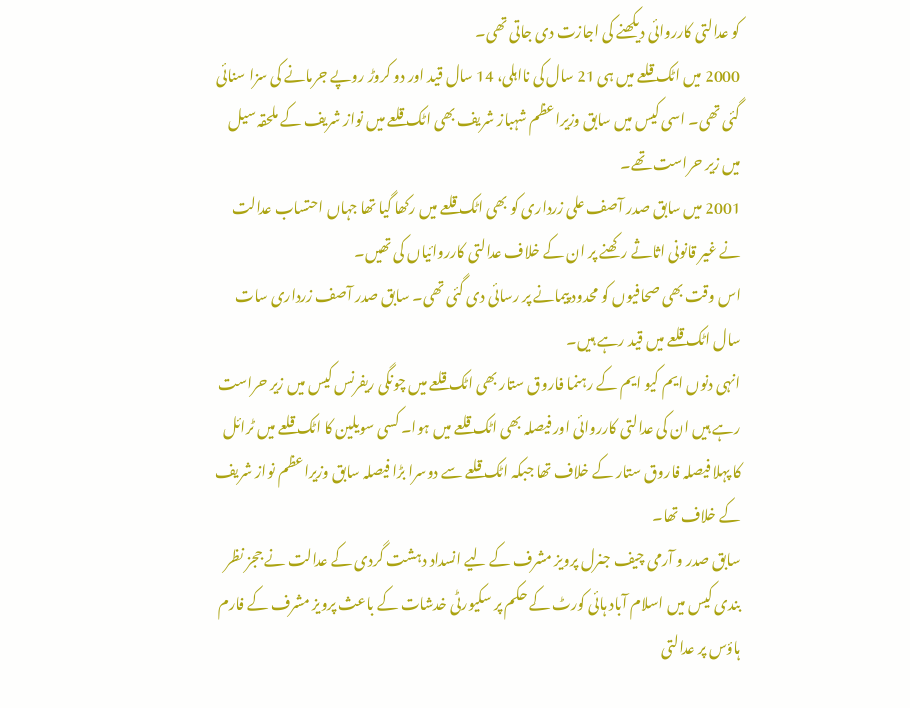کو عدالتی کارروائی دیکھنے کی اجازت دی جاتی تھی۔
2000 میں اٹک قلعے میں ہی 21 سال کی نااہلی، 14 سال قید اور دو کروڑ روپے جرمانے کی سزا سنائی گئی تھی۔ اسی کیس میں سابق وزیراعظم شہباز شریف بھی اٹک قلعے میں نواز شریف کے ملحقہ سیل میں زیر حراست تھے۔
2001 میں سابق صدر آصف علی زرداری کو بھی اٹک قلعے میں رکھا گیا تھا جہاں احتساب عدالت نے غیر قانونی اثاثے رکھنے پر ان کے خلاف عدالتی کارروائیاں کی تھیں۔
اس وقت بھی صحافیوں کو محدود پیمانے پر رسائی دی گئی تھی۔ سابق صدر آصف زرداری سات سال اٹک قلعے میں قید رہے ہیں۔
انہی دنوں ایم کیو ایم کے رہنما فاروق ستار بھی اٹک قلعے میں چونگی ریفرنس کیس میں زیر حراست رہے ہیں ان کی عدالتی کارروائی اور فیصلہ بھی اٹک قلعے میں ہوا۔ کسی سویلین کا اٹک قلعے میں ٹرائل کا پہلا فیصلہ فاروق ستار کے خلاف تھا جبکہ اٹک قلعے سے دوسرا بڑا فیصلہ سابق وزیراعظم نواز شریف کے خلاف تھا۔
سابق صدر و آرمی چیف جنرل پرویز مشرف کے لیے انسداد دہشت گردی کے عدالت نے ججز نظر بندی کیس میں اسلام آباد ہائی کورٹ کے حکم پر سکیورٹی خدشات کے باعث پرویز مشرف کے فارم ہاؤس پر عدالتی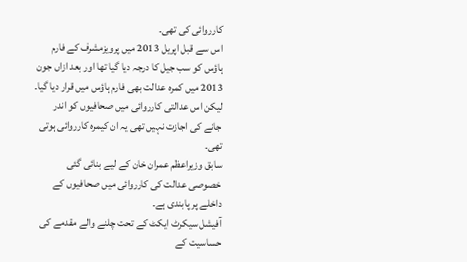کارروائی کی تھی۔
اس سے قبل اپریل 2013 میں پرویزمشرف کے فارم ہاؤس کو سب جیل کا درجہ دیا گیا تھا اور بعد ازاں جون 2013 میں کمرہ عدالت بھی فارم ہاؤس میں قرار دیا گیا۔ لیکن اس عدالتی کارروائی میں صحافیوں کو اندر جانے کی اجازت نہیں تھی یہ ان کیمرہ کارروائی ہوتی تھی۔
سابق وزیراعظم عمران خان کے لیے بنائی گئی خصوصی عدالت کی کارروائی میں صحافیوں کے داخلے پر پابندی ہے۔
آفیشل سیکرٹ ایکٹ کے تحت چلنے والے مقدمے کی حساسیت کے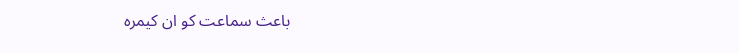باعث سماعت کو ان کیمرہ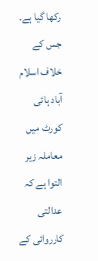رکھا گیا ہے۔ جس کے خلاف اسلام آباد ہائی کورٹ میں معاملہ زیر التوا ہے کہ عدالتی کارروائی کے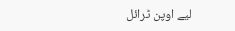لیے اوپن ٹرائل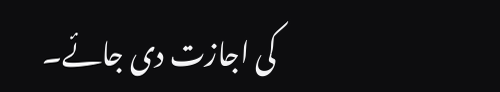کی اجازت دی جائے۔